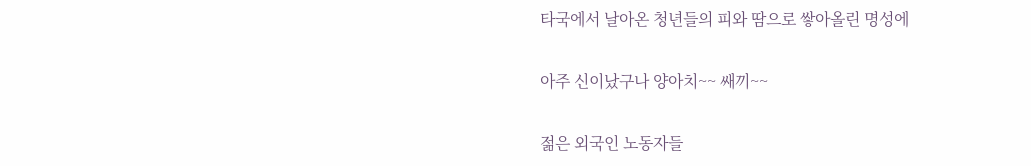타국에서 날아온 청년들의 피와 땀으로 쌓아올린 명성에

아주 신이났구나 양아치~~ 쌔끼~~

젊은 외국인 노동자들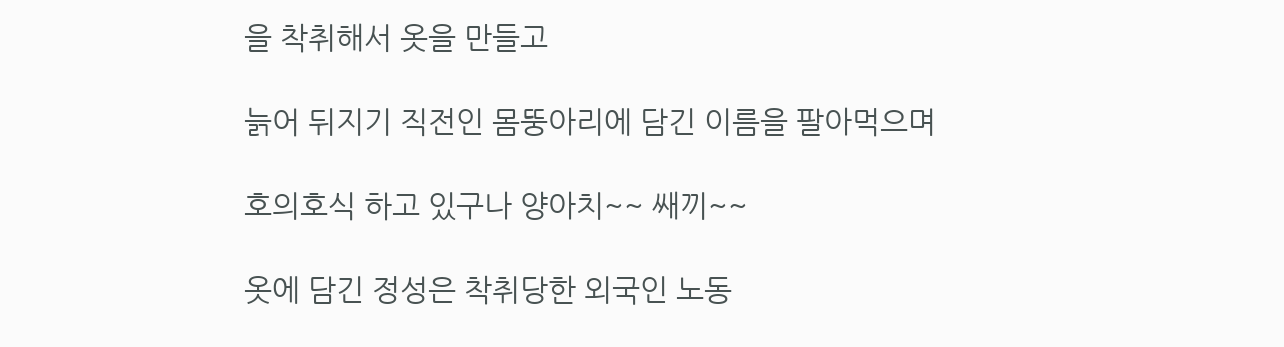을 착취해서 옷을 만들고

늙어 뒤지기 직전인 몸뚱아리에 담긴 이름을 팔아먹으며

호의호식 하고 있구나 양아치~~ 쌔끼~~

옷에 담긴 정성은 착취당한 외국인 노동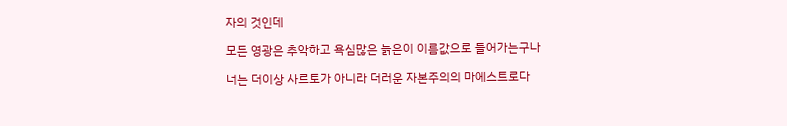자의 것인데

모든 영광은 추악하고 욕심많은 늙은이 이름값으로 들어가는구나

너는 더이상 사르토가 아니라 더러운 자본주의의 마에스트로다